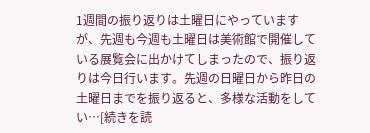1週間の振り返りは土曜日にやっていますが、先週も今週も土曜日は美術館で開催している展覧会に出かけてしまったので、振り返りは今日行います。先週の日曜日から昨日の土曜日までを振り返ると、多様な活動をしてい…[続きを読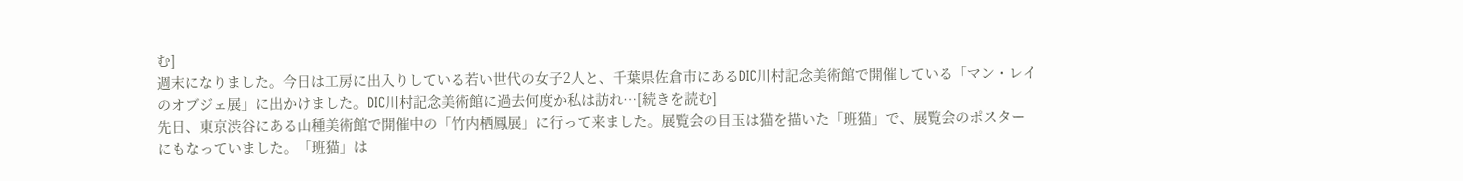む]
週末になりました。今日は工房に出入りしている若い世代の女子2人と、千葉県佐倉市にあるDIC川村記念美術館で開催している「マン・レイのオブジェ展」に出かけました。DIC川村記念美術館に過去何度か私は訪れ…[続きを読む]
先日、東京渋谷にある山種美術館で開催中の「竹内栖鳳展」に行って来ました。展覧会の目玉は猫を描いた「班猫」で、展覧会のポスターにもなっていました。「班猫」は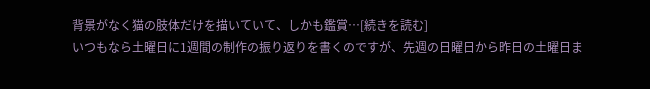背景がなく猫の肢体だけを描いていて、しかも鑑賞…[続きを読む]
いつもなら土曜日に1週間の制作の振り返りを書くのですが、先週の日曜日から昨日の土曜日ま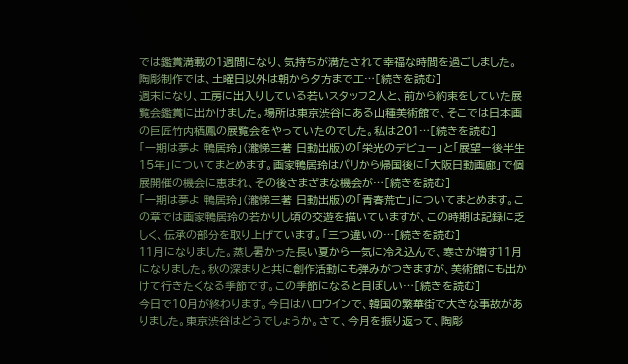では鑑賞満載の1週間になり、気持ちが満たされて幸福な時間を過ごしました。陶彫制作では、土曜日以外は朝から夕方まで工…[続きを読む]
週末になり、工房に出入りしている若いスタッフ2人と、前から約束をしていた展覧会鑑賞に出かけました。場所は東京渋谷にある山種美術館で、そこでは日本画の巨匠竹内栖鳳の展覧会をやっていたのでした。私は201…[続きを読む]
「一期は夢よ 鴨居玲」(瀧悌三著 日動出版)の「栄光のデビュー」と「展望ー後半生15年」についてまとめます。画家鴨居玲はパリから帰国後に「大阪日動画廊」で個展開催の機会に恵まれ、その後さまざまな機会が…[続きを読む]
「一期は夢よ 鴨居玲」(瀧悌三著 日動出版)の「青春荒亡」についてまとめます。この章では画家鴨居玲の若かりし頃の交遊を描いていますが、この時期は記録に乏しく、伝承の部分を取り上げています。「三つ違いの…[続きを読む]
11月になりました。蒸し暑かった長い夏から一気に冷え込んで、寒さが増す11月になりました。秋の深まりと共に創作活動にも弾みがつきますが、美術館にも出かけて行きたくなる季節です。この季節になると目ぼしい…[続きを読む]
今日で10月が終わります。今日はハロウインで、韓国の繁華街で大きな事故がありました。東京渋谷はどうでしょうか。さて、今月を振り返って、陶彫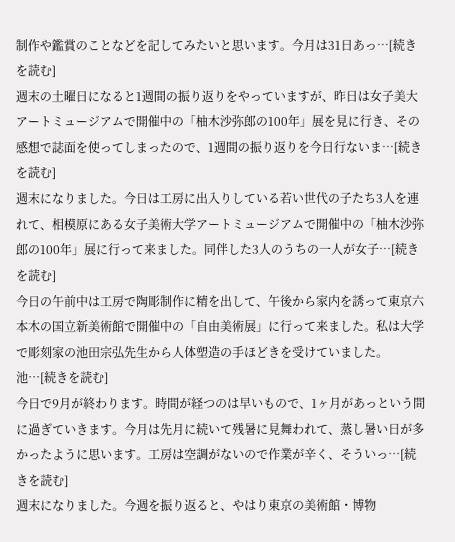制作や鑑賞のことなどを記してみたいと思います。今月は31日あっ…[続きを読む]
週末の土曜日になると1週間の振り返りをやっていますが、昨日は女子美大アートミュージアムで開催中の「柚木沙弥郎の100年」展を見に行き、その感想で誌面を使ってしまったので、1週間の振り返りを今日行ないま…[続きを読む]
週末になりました。今日は工房に出入りしている若い世代の子たち3人を連れて、相模原にある女子美術大学アートミュージアムで開催中の「柚木沙弥郎の100年」展に行って来ました。同伴した3人のうちの一人が女子…[続きを読む]
今日の午前中は工房で陶彫制作に精を出して、午後から家内を誘って東京六本木の国立新美術館で開催中の「自由美術展」に行って来ました。私は大学で彫刻家の池田宗弘先生から人体塑造の手ほどきを受けていました。池…[続きを読む]
今日で9月が終わります。時間が経つのは早いもので、1ヶ月があっという間に過ぎていきます。今月は先月に続いて残暑に見舞われて、蒸し暑い日が多かったように思います。工房は空調がないので作業が辛く、そういっ…[続きを読む]
週末になりました。今週を振り返ると、やはり東京の美術館・博物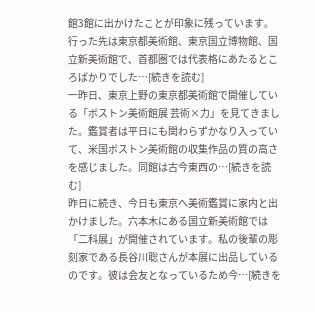館3館に出かけたことが印象に残っています。行った先は東京都美術館、東京国立博物館、国立新美術館で、首都圏では代表格にあたるところばかりでした…[続きを読む]
一昨日、東京上野の東京都美術館で開催している「ボストン美術館展 芸術×力」を見てきました。鑑賞者は平日にも関わらずかなり入っていて、米国ボストン美術館の収集作品の質の高さを感じました。同館は古今東西の…[続きを読む]
昨日に続き、今日も東京へ美術鑑賞に家内と出かけました。六本木にある国立新美術館では「二科展」が開催されています。私の後輩の彫刻家である長谷川聡さんが本展に出品しているのです。彼は会友となっているため今…[続きを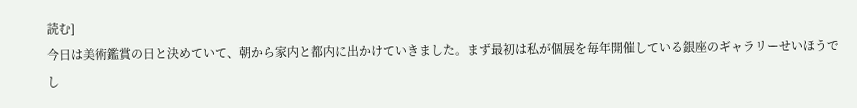読む]
今日は美術鑑賞の日と決めていて、朝から家内と都内に出かけていきました。まず最初は私が個展を毎年開催している銀座のギャラリーせいほうでし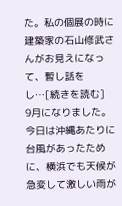た。私の個展の時に建築家の石山修武さんがお見えになって、暫し話をし…[続きを読む]
9月になりました。今日は沖縄あたりに台風があったために、横浜でも天候が急変して激しい雨が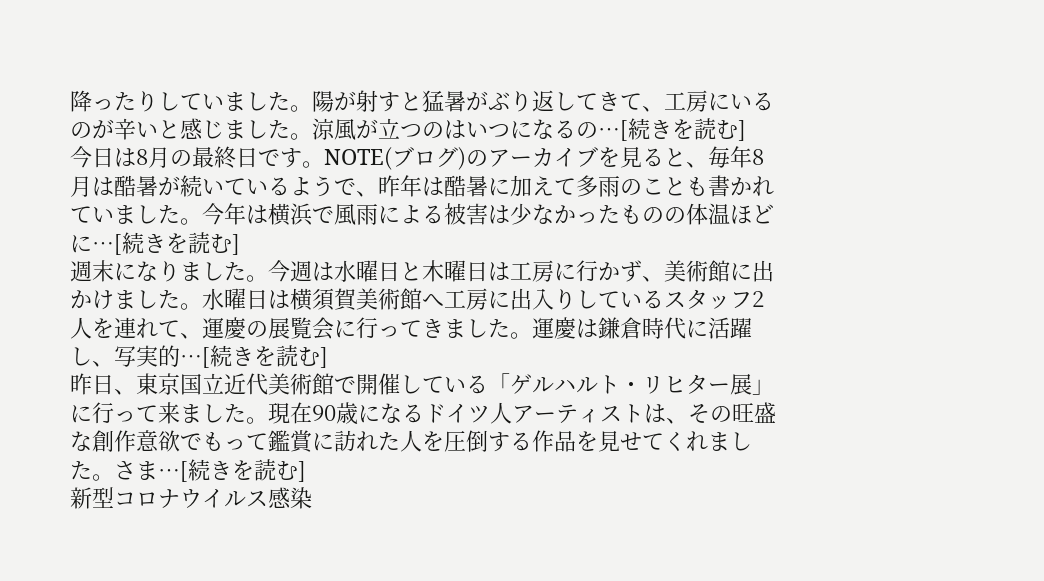降ったりしていました。陽が射すと猛暑がぶり返してきて、工房にいるのが辛いと感じました。涼風が立つのはいつになるの…[続きを読む]
今日は8月の最終日です。NOTE(ブログ)のアーカイブを見ると、毎年8月は酷暑が続いているようで、昨年は酷暑に加えて多雨のことも書かれていました。今年は横浜で風雨による被害は少なかったものの体温ほどに…[続きを読む]
週末になりました。今週は水曜日と木曜日は工房に行かず、美術館に出かけました。水曜日は横須賀美術館へ工房に出入りしているスタッフ2人を連れて、運慶の展覧会に行ってきました。運慶は鎌倉時代に活躍し、写実的…[続きを読む]
昨日、東京国立近代美術館で開催している「ゲルハルト・リヒター展」に行って来ました。現在90歳になるドイツ人アーティストは、その旺盛な創作意欲でもって鑑賞に訪れた人を圧倒する作品を見せてくれました。さま…[続きを読む]
新型コロナウイルス感染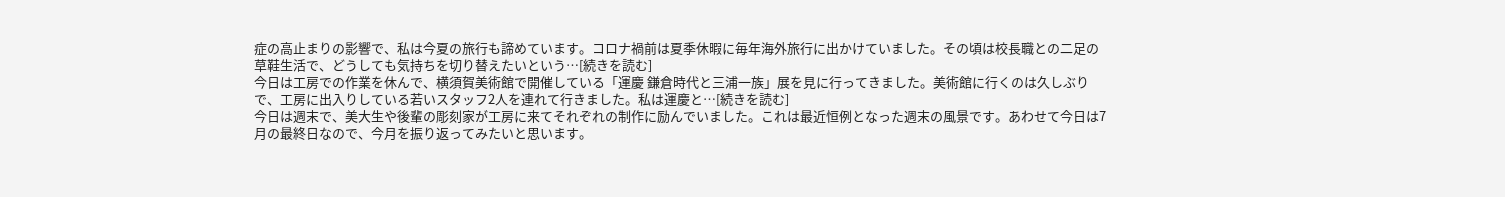症の高止まりの影響で、私は今夏の旅行も諦めています。コロナ禍前は夏季休暇に毎年海外旅行に出かけていました。その頃は校長職との二足の草鞋生活で、どうしても気持ちを切り替えたいという…[続きを読む]
今日は工房での作業を休んで、横須賀美術館で開催している「運慶 鎌倉時代と三浦一族」展を見に行ってきました。美術館に行くのは久しぶりで、工房に出入りしている若いスタッフ2人を連れて行きました。私は運慶と…[続きを読む]
今日は週末で、美大生や後輩の彫刻家が工房に来てそれぞれの制作に励んでいました。これは最近恒例となった週末の風景です。あわせて今日は7月の最終日なので、今月を振り返ってみたいと思います。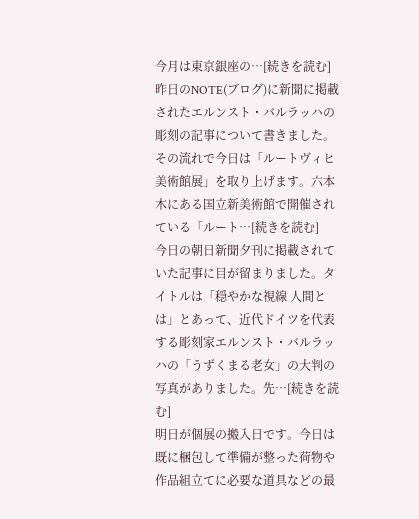今月は東京銀座の…[続きを読む]
昨日のNOTE(ブログ)に新聞に掲載されたエルンスト・バルラッハの彫刻の記事について書きました。その流れで今日は「ルートヴィヒ美術館展」を取り上げます。六本木にある国立新美術館で開催されている「ルート…[続きを読む]
今日の朝日新聞夕刊に掲載されていた記事に目が留まりました。タイトルは「穏やかな視線 人間とは」とあって、近代ドイツを代表する彫刻家エルンスト・バルラッハの「うずくまる老女」の大判の写真がありました。先…[続きを読む]
明日が個展の搬入日です。今日は既に梱包して準備が整った荷物や作品組立てに必要な道具などの最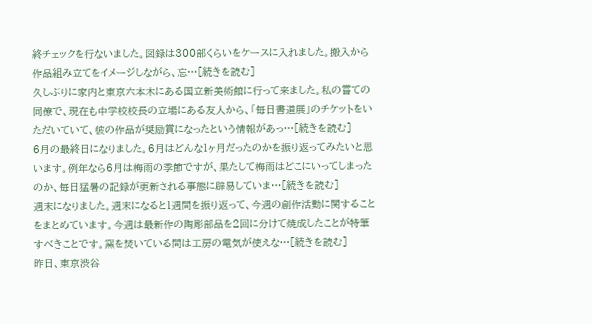終チェックを行ないました。図録は300部くらいをケースに入れました。搬入から作品組み立てをイメージしながら、忘…[続きを読む]
久しぶりに家内と東京六本木にある国立新美術館に行って来ました。私の嘗ての同僚で、現在も中学校校長の立場にある友人から、「毎日書道展」のチケットをいただいていて、彼の作品が奨励賞になったという情報があっ…[続きを読む]
6月の最終日になりました。6月はどんな1ヶ月だったのかを振り返ってみたいと思います。例年なら6月は梅雨の季節ですが、果たして梅雨はどこにいってしまったのか、毎日猛暑の記録が更新される事態に辟易していま…[続きを読む]
週末になりました。週末になると1週間を振り返って、今週の創作活動に関することをまとめています。今週は最新作の陶彫部品を2回に分けて焼成したことが特筆すべきことです。窯を焚いている間は工房の電気が使えな…[続きを読む]
昨日、東京渋谷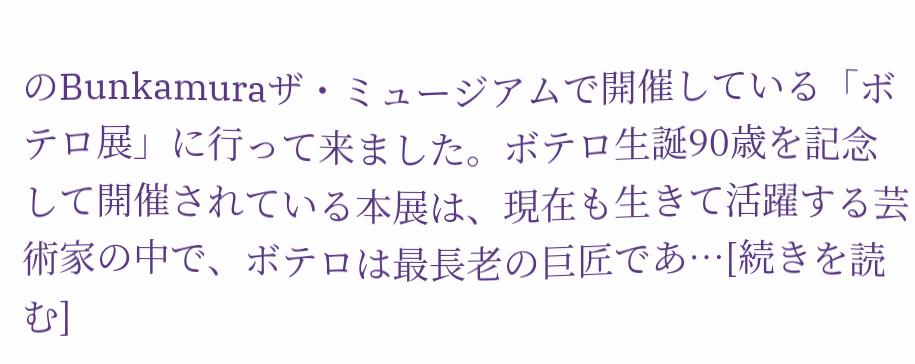のBunkamuraザ・ミュージアムで開催している「ボテロ展」に行って来ました。ボテロ生誕90歳を記念して開催されている本展は、現在も生きて活躍する芸術家の中で、ボテロは最長老の巨匠であ…[続きを読む]